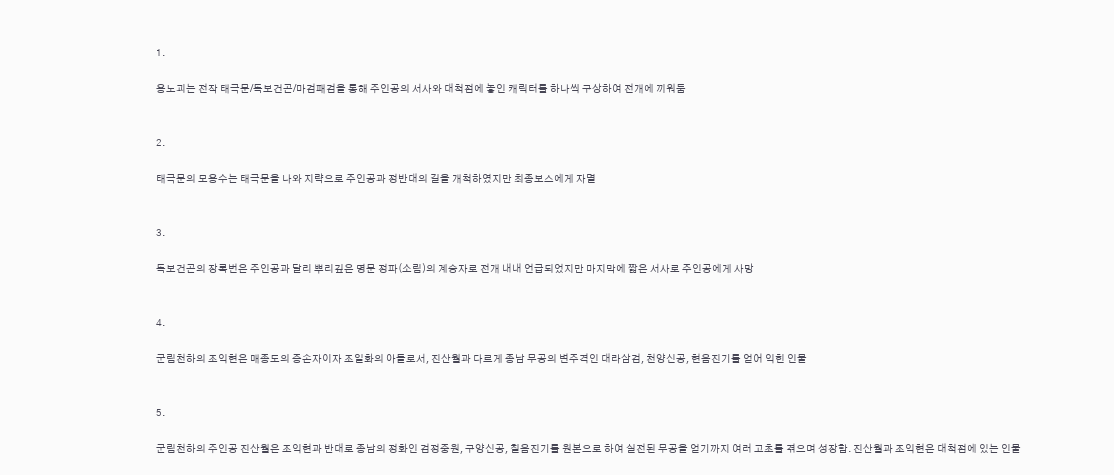1.

용노괴는 전작 태극문/독보건곤/마검패검을 통해 주인공의 서사와 대척점에 놓인 캐릭터를 하나씩 구상하여 전개에 끼워둠


2.

태극문의 모용수는 태극문을 나와 지략으로 주인공과 정반대의 길을 개척하였지만 최종보스에게 자멸


3.

독보건곤의 장록번은 주인공과 달리 뿌리깊은 명문 정파(소림)의 계승자로 전개 내내 언급되었지만 마지막에 짧은 서사로 주인공에게 사망


4.

군림천하의 조익현은 매종도의 증손자이자 조일화의 아들로서, 진산월과 다르게 종남 무공의 변주격인 대라삼검, 천양신공, 현음진기를 얻어 익힌 인물


5.

군림천하의 주인공 진산월은 조익현과 반대로 종남의 정화인 검정중원, 구양신공, 칠음진기를 원본으로 하여 실전된 무공을 얻기까지 여러 고초를 겪으며 성장함. 진산월과 조익현은 대척점에 있는 인물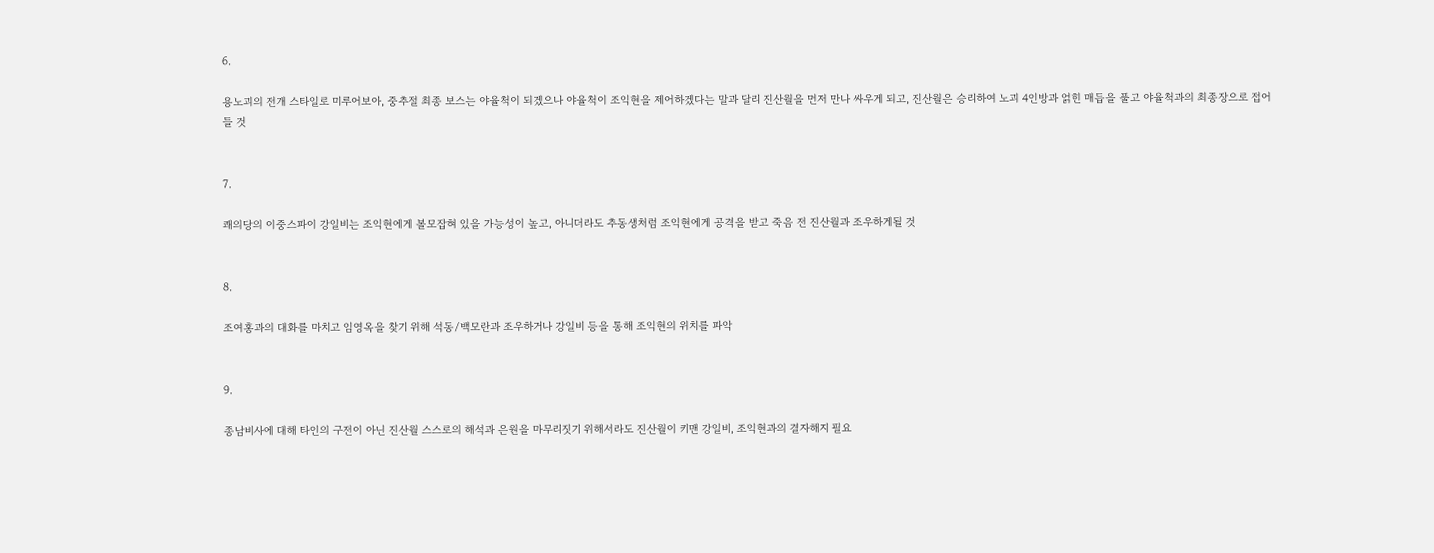6.

용노괴의 전개 스타일로 미루어보아, 중추절 최종 보스는 야율척이 되겠으나 야율척이 조익현을 제어하겠다는 말과 달리 진산월을 먼저 만나 싸우게 되고, 진산월은 승리하여 노괴 4인방과 얽힌 매듭을 풀고 야율척과의 최종장으로 접어들 것


7.

쾌의당의 이중스파이 강일비는 조익현에게 볼모잡혀 있을 가능성이 높고, 아니더라도 추동생처럼 조익현에게 공격을 받고 죽음 전 진산월과 조우하게될 것


8.

조여홍과의 대화를 마치고 임영옥을 찾기 위해 석동/백모란과 조우하거나 강일비 등을 통해 조익현의 위치를 파악


9.

종남비사에 대해 타인의 구전이 아닌 진산월 스스로의 해석과 은원을 마무리짓기 위해서라도 진산월이 키맨 강일비, 조익현과의 결자해지 필요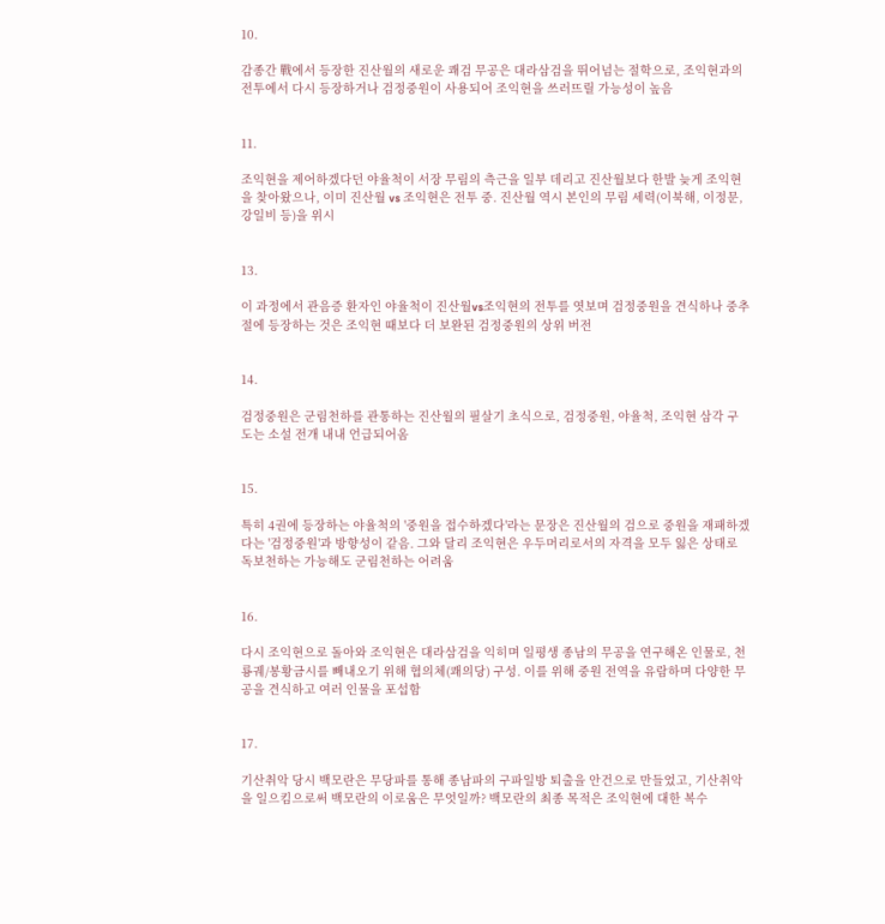10.

감종간 戰에서 등장한 진산월의 새로운 쾌검 무공은 대라삼검을 뛰어넘는 절학으로, 조익현과의 전투에서 다시 등장하거나 검정중원이 사용되어 조익현을 쓰러뜨릴 가능성이 높음


11.

조익현을 제어하겠다던 야율척이 서장 무림의 측근을 일부 데리고 진산월보다 한발 늦게 조익현을 찾아왔으나, 이미 진산월 vs 조익현은 전투 중. 진산월 역시 본인의 무림 세력(이북해, 이정문, 강일비 등)을 위시


13.

이 과정에서 관음증 환자인 야율척이 진산월vs조익현의 전투를 엿보며 검정중원을 견식하나 중추절에 등장하는 것은 조익현 때보다 더 보완된 검정중원의 상위 버전


14.

검정중원은 군림천하를 관통하는 진산월의 필살기 초식으로, 검정중원, 야율척, 조익현 삼각 구도는 소설 전개 내내 언급되어옴


15.

특히 4권에 등장하는 야율척의 '중원을 접수하겠다'라는 문장은 진산월의 검으로 중원을 재패하겠다는 '검정중원'과 방향성이 같음. 그와 달리 조익현은 우두머리로서의 자격을 모두 잃은 상태로 독보천하는 가능해도 군림천하는 어려움


16.

다시 조익현으로 돌아와 조익현은 대라삼검을 익히며 일평생 종남의 무공을 연구해온 인물로, 천룡궤/봉황금시를 빼내오기 위해 협의체(쾌의당) 구성. 이를 위해 중원 전역을 유람하며 다양한 무공을 견식하고 여러 인물을 포섭함


17.

기산취악 당시 백모란은 무당파를 통해 종남파의 구파일방 퇴출을 안건으로 만들었고, 기산취악을 일으킴으로써 백모란의 이로움은 무엇일까? 백모란의 최종 목적은 조익현에 대한 복수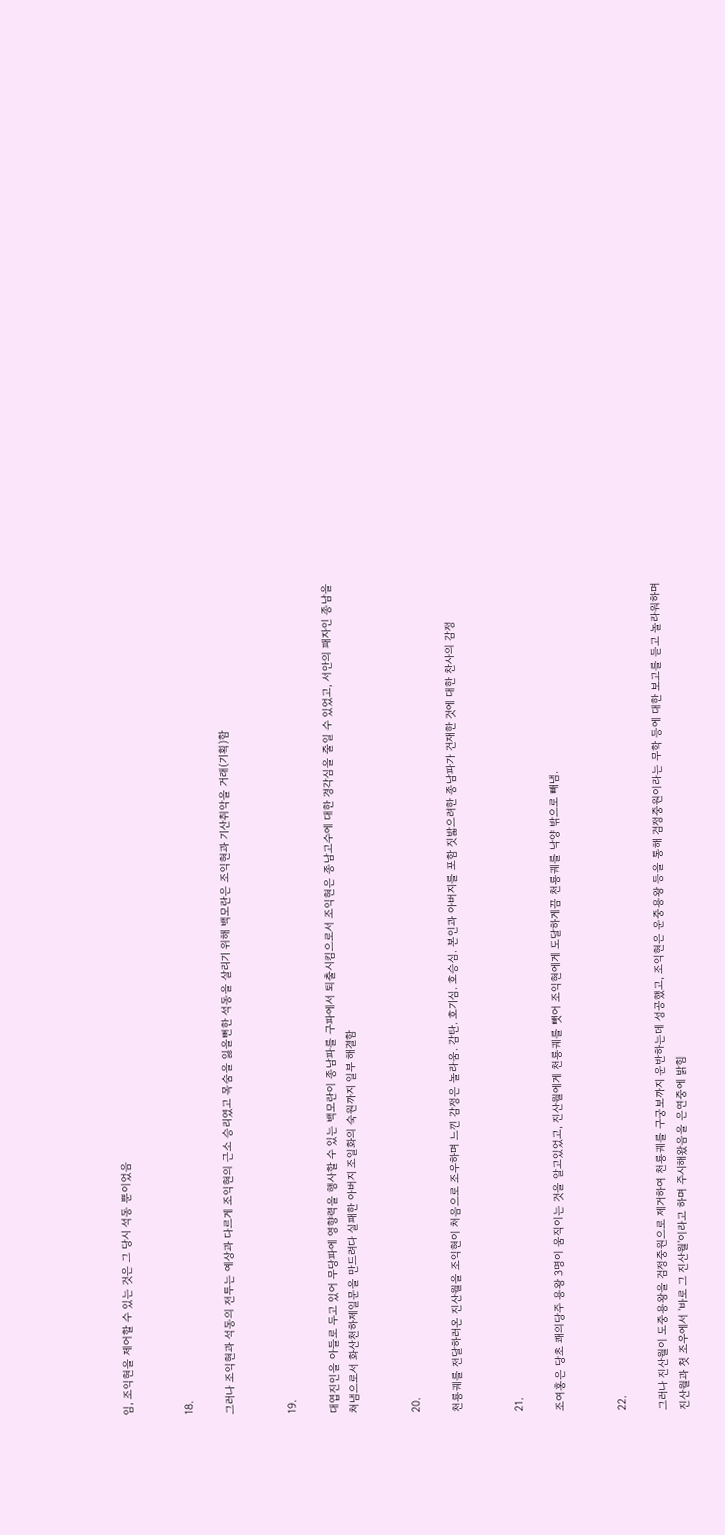임, 조익현을 제어할 수 있는 것은 그 당시 석동 뿐이었음


18.

그러나 조익현과 석동의 전투는 예상과 다르게 조익현의 근소 승리였고 목숨을 잃을뻔한 석동을 살리기 위해 백모란은 조익현과 기산취악을 거래(기획)함


19.

대엽진인을 아들로 두고 있어 무당파에 영향력을 행사할 수 있는 백모란이 종남파를 구파에서 퇴출시킴으로서 조익현은 종남고수에 대한 경각심을 줄일 수 있었고, 서안의 패자인 종남을 쳐냄으로서 화산천하제일문을 만드려다 실패한 아버지 조일화의 숙원까지 일부 해결함


20.

천룡궤를 전달하러온 진산월을 조익현이 처음으로 조우하며 느낀 감정은 놀라움. 감탄. 호기심. 호승심. 본인과 아버지를 포함 짓밟으려한 종남파가 건재한 것에 대한 찬사의 감정


21.

조여홍은 당초 쾌의당주 용왕 3명이 움직이는 것을 알고있었고, 진산월에게 천룡궤를 뺏어 조익현에게 도달하게끔 천룡궤를 낙양 밖으로 빼냄.


22.

그러나 진산월이 도중용왕을 검정중원으로 제거하여 천룡궤를 구궁보까지 운반하는데 성공했고, 조익현은 운중용왕 등을 통해 검정중원이라는 무학 등에 대한 보고를 듣고 놀라워하며 진산월과 첫 조우에서 '바로 그 진산월'이라고 하며 주시해왔음을 은연중에 밝힘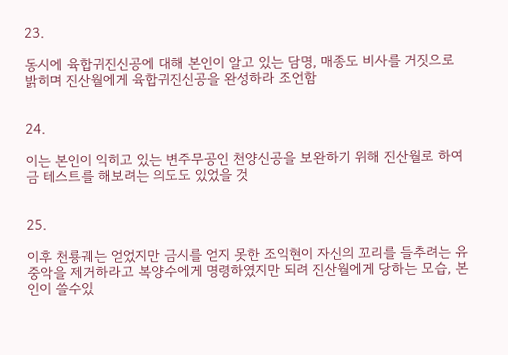23.

동시에 육합귀진신공에 대해 본인이 알고 있는 담명, 매종도 비사를 거짓으로 밝히며 진산월에게 육합귀진신공을 완성하라 조언함


24.

이는 본인이 익히고 있는 변주무공인 천양신공을 보완하기 위해 진산월로 하여금 테스트를 해보려는 의도도 있었을 것


25.

이후 천룡궤는 얻었지만 금시를 얻지 못한 조익현이 자신의 꼬리를 들추려는 유중악을 제거하라고 복양수에게 명령하였지만 되려 진산월에게 당하는 모습, 본인이 쓸수있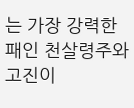는 가장 강력한 패인 천살령주와 고진이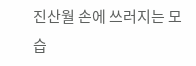진산월 손에 쓰러지는 모습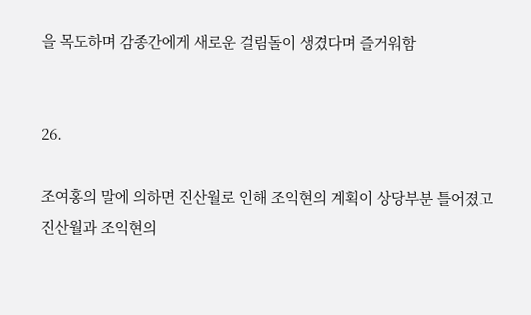을 목도하며 감종간에게 새로운 걸림돌이 생겼다며 즐거워함


26.

조여홍의 말에 의하면 진산월로 인해 조익현의 계획이 상당부분 틀어졌고 진산월과 조익현의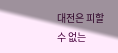대전은 피할 수 없는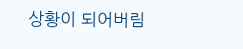상황이 되어버림